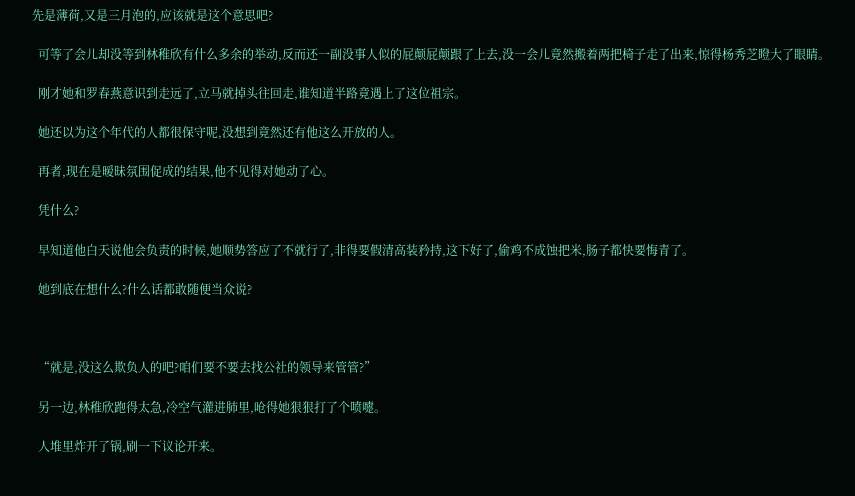先是薄荷,又是三月泡的,应该就是这个意思吧?

  可等了会儿却没等到林稚欣有什么多余的举动,反而还一副没事人似的屁颠屁颠跟了上去,没一会儿竟然搬着两把椅子走了出来,惊得杨秀芝瞪大了眼睛。

  刚才她和罗春燕意识到走远了,立马就掉头往回走,谁知道半路竟遇上了这位祖宗。

  她还以为这个年代的人都很保守呢,没想到竟然还有他这么开放的人。

  再者,现在是暧昧氛围促成的结果,他不见得对她动了心。

  凭什么?

  早知道他白天说他会负责的时候,她顺势答应了不就行了,非得要假清高装矜持,这下好了,偷鸡不成蚀把米,肠子都快要悔青了。

  她到底在想什么?什么话都敢随便当众说?



  “就是,没这么欺负人的吧?咱们要不要去找公社的领导来管管?”

  另一边,林稚欣跑得太急,冷空气灌进肺里,呛得她狠狠打了个喷嚏。

  人堆里炸开了锅,刷一下议论开来。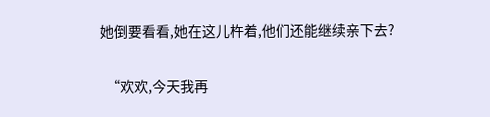她倒要看看,她在这儿杵着,他们还能继续亲下去?

  “欢欢,今天我再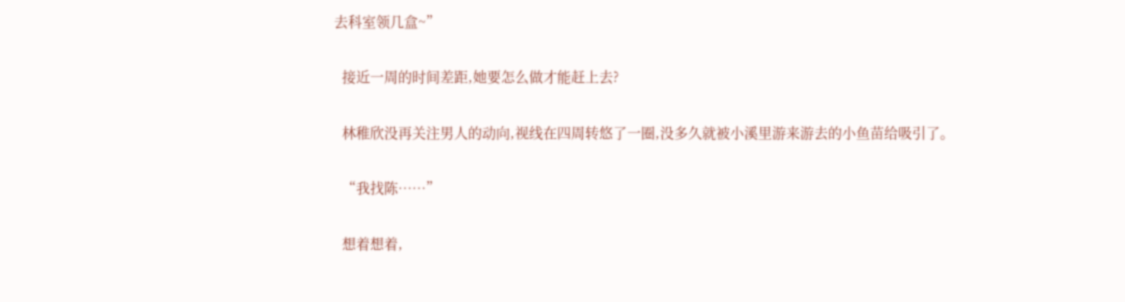去科室领几盒~”

  接近一周的时间差距,她要怎么做才能赶上去?

  林稚欣没再关注男人的动向,视线在四周转悠了一圈,没多久就被小溪里游来游去的小鱼苗给吸引了。

  “我找陈……”

  想着想着,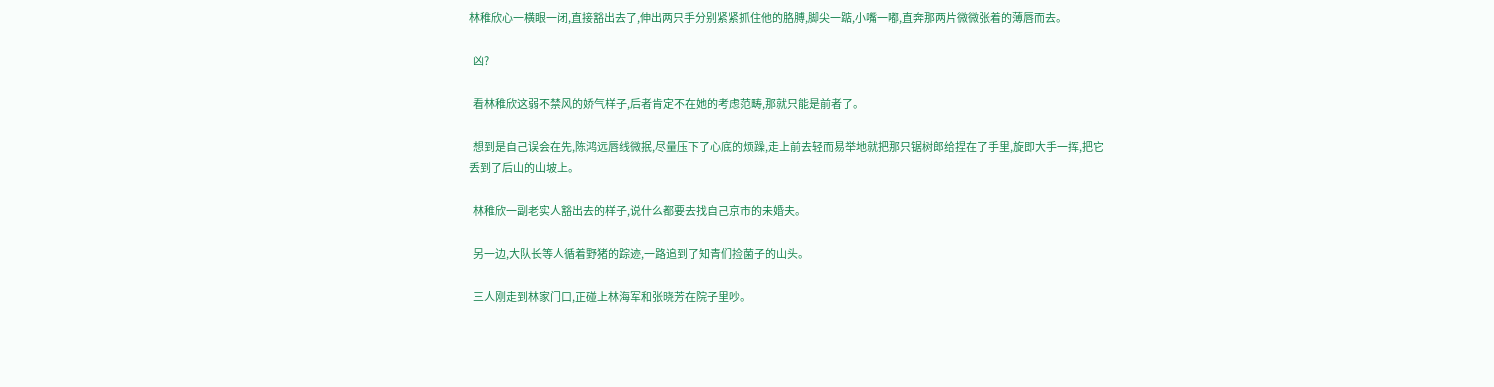林稚欣心一横眼一闭,直接豁出去了,伸出两只手分别紧紧抓住他的胳膊,脚尖一踮,小嘴一嘟,直奔那两片微微张着的薄唇而去。

  凶?

  看林稚欣这弱不禁风的娇气样子,后者肯定不在她的考虑范畴,那就只能是前者了。

  想到是自己误会在先,陈鸿远唇线微抿,尽量压下了心底的烦躁,走上前去轻而易举地就把那只锯树郎给捏在了手里,旋即大手一挥,把它丢到了后山的山坡上。

  林稚欣一副老实人豁出去的样子,说什么都要去找自己京市的未婚夫。

  另一边,大队长等人循着野猪的踪迹,一路追到了知青们捡菌子的山头。

  三人刚走到林家门口,正碰上林海军和张晓芳在院子里吵。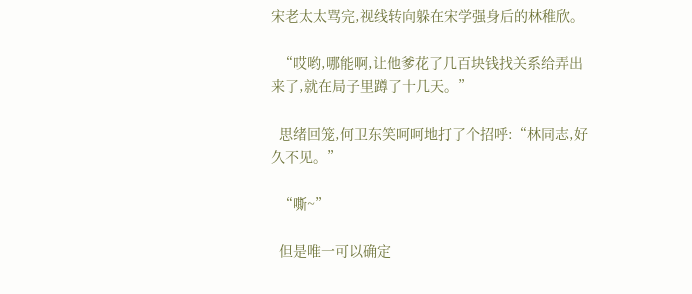宋老太太骂完,视线转向躲在宋学强身后的林稚欣。

  “哎哟,哪能啊,让他爹花了几百块钱找关系给弄出来了,就在局子里蹲了十几天。”

  思绪回笼,何卫东笑呵呵地打了个招呼:“林同志,好久不见。”

  “嘶~”

  但是唯一可以确定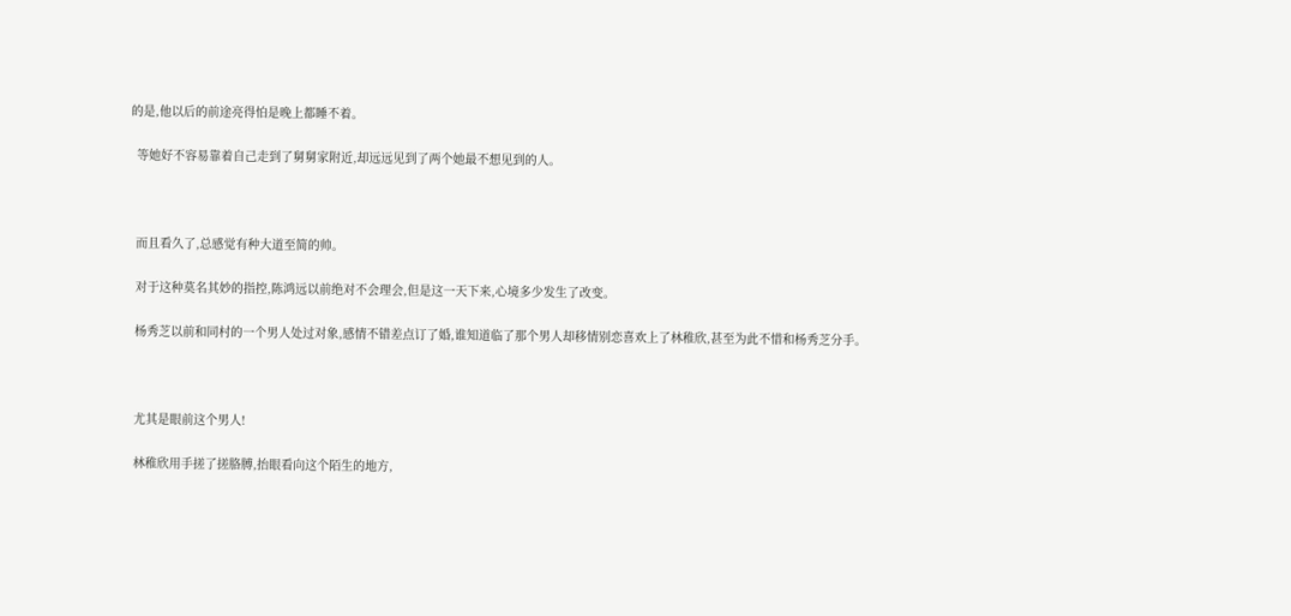的是,他以后的前途亮得怕是晚上都睡不着。

  等她好不容易靠着自己走到了舅舅家附近,却远远见到了两个她最不想见到的人。



  而且看久了,总感觉有种大道至简的帅。

  对于这种莫名其妙的指控,陈鸿远以前绝对不会理会,但是这一天下来,心境多少发生了改变。

  杨秀芝以前和同村的一个男人处过对象,感情不错差点订了婚,谁知道临了那个男人却移情别恋喜欢上了林稚欣,甚至为此不惜和杨秀芝分手。



  尤其是眼前这个男人!

  林稚欣用手搓了搓胳膊,抬眼看向这个陌生的地方,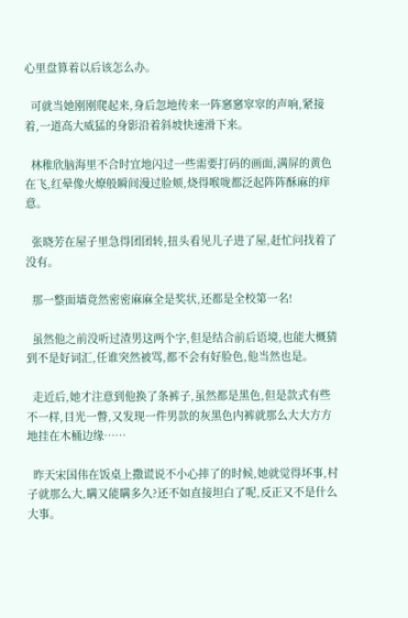心里盘算着以后该怎么办。

  可就当她刚刚爬起来,身后忽地传来一阵窸窸窣窣的声响,紧接着,一道高大威猛的身影沿着斜坡快速滑下来。

  林稚欣脑海里不合时宜地闪过一些需要打码的画面,满屏的黄色在飞,红晕像火燎般瞬间漫过脸颊,烧得喉咙都泛起阵阵酥麻的痒意。

  张晓芳在屋子里急得团团转,扭头看见儿子进了屋,赶忙问找着了没有。

  那一整面墙竟然密密麻麻全是奖状,还都是全校第一名!

  虽然他之前没听过渣男这两个字,但是结合前后语境,也能大概猜到不是好词汇,任谁突然被骂,都不会有好脸色,他当然也是。

  走近后,她才注意到他换了条裤子,虽然都是黑色,但是款式有些不一样,目光一瞥,又发现一件男款的灰黑色内裤就那么大大方方地挂在木桶边缘……

  昨天宋国伟在饭桌上撒谎说不小心摔了的时候,她就觉得坏事,村子就那么大,瞒又能瞒多久?还不如直接坦白了呢,反正又不是什么大事。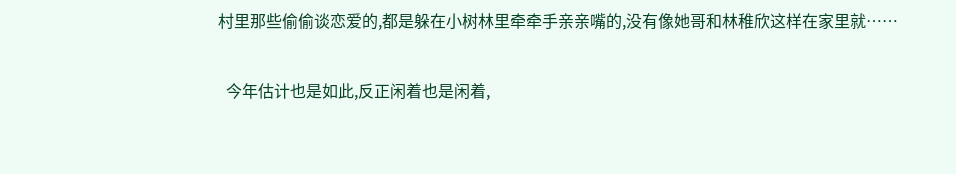村里那些偷偷谈恋爱的,都是躲在小树林里牵牵手亲亲嘴的,没有像她哥和林稚欣这样在家里就……

  今年估计也是如此,反正闲着也是闲着,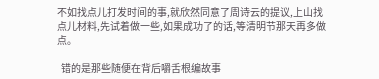不如找点儿打发时间的事,就欣然同意了周诗云的提议,上山找点儿材料,先试着做一些,如果成功了的话,等清明节那天再多做点。

  错的是那些随便在背后嚼舌根编故事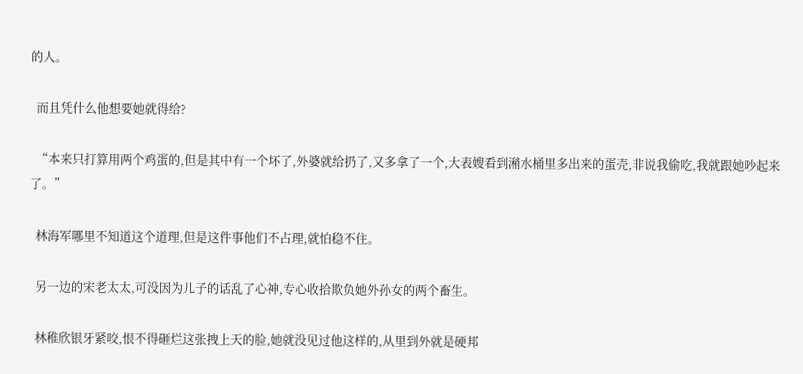的人。

  而且凭什么他想要她就得给?

  “本来只打算用两个鸡蛋的,但是其中有一个坏了,外婆就给扔了,又多拿了一个,大表嫂看到潲水桶里多出来的蛋壳,非说我偷吃,我就跟她吵起来了。”

  林海军哪里不知道这个道理,但是这件事他们不占理,就怕稳不住。

  另一边的宋老太太,可没因为儿子的话乱了心神,专心收拾欺负她外孙女的两个畜生。

  林稚欣银牙紧咬,恨不得砸烂这张拽上天的脸,她就没见过他这样的,从里到外就是硬邦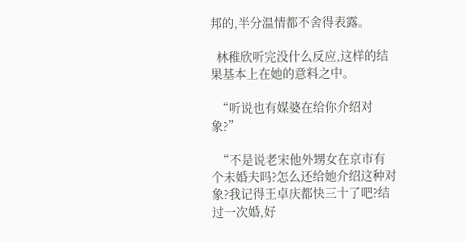邦的,半分温情都不舍得表露。

  林稚欣听完没什么反应,这样的结果基本上在她的意料之中。

  “听说也有媒婆在给你介绍对象?”

  “不是说老宋他外甥女在京市有个未婚夫吗?怎么还给她介绍这种对象?我记得王卓庆都快三十了吧?结过一次婚,好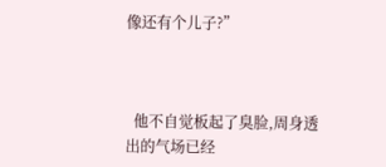像还有个儿子?”



  他不自觉板起了臭脸,周身透出的气场已经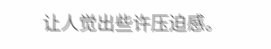让人觉出些许压迫感。